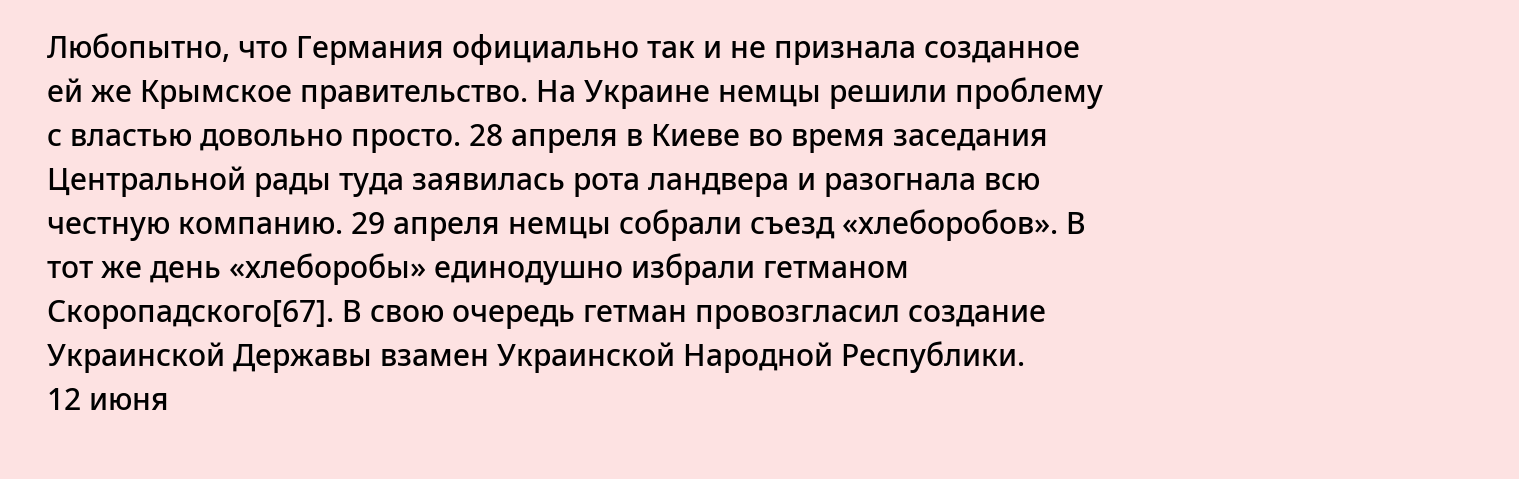Любопытно, что Германия официально так и не признала созданное ей же Крымское правительство. На Украине немцы решили проблему с властью довольно просто. 28 апреля в Киеве во время заседания Центральной рады туда заявилась рота ландвера и разогнала всю честную компанию. 29 апреля немцы собрали съезд «хлеборобов». В тот же день «хлеборобы» единодушно избрали гетманом Скоропадского[67]. В свою очередь гетман провозгласил создание Украинской Державы взамен Украинской Народной Республики.
12 июня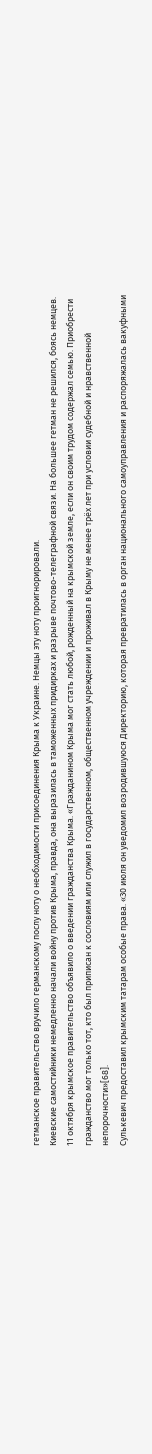гетманское правительство вручило германскому послу ноту о необходимости присоединения Крыма к Украине. Немцы эту ноту проигнорировали.
Киевские самостийники немедленно начали войну против Крыма, правда, она выразилась в таможенных придирках и разрыве почтово-телеграфной связи. На большее гетман не решился, боясь немцев.
11 октября крымское правительство объявило о введении гражданства Крыма. «Гражданином Крыма мог стать любой, рожденный на крымской земле, если он своим трудом содержал семью. Приобрести гражданство мог только тот, кто был приписан к сословиям или служил в государственном, общественном учреждении и проживал в Крыму не менее трёх лет при условии судебной и нравственной непорочности»[68].
Сулькевич предоставил крымским татарам особые права. «30 июля он уведомил возродившуюся Директорию, которая превратилась в орган национального самоуправления и распоряжалась вакуфными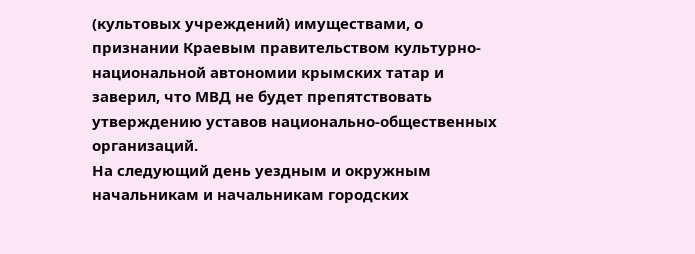(культовых учреждений) имуществами, о признании Краевым правительством культурно-национальной автономии крымских татар и заверил, что МВД не будет препятствовать утверждению уставов национально-общественных организаций.
На следующий день уездным и окружным начальникам и начальникам городских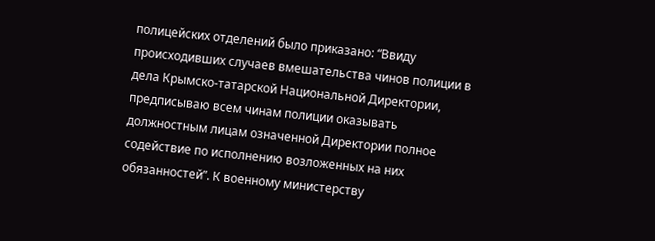полицейских отделений было приказано: “Ввиду происходивших случаев вмешательства чинов полиции в дела Крымско-татарской Национальной Директории, предписываю всем чинам полиции оказывать должностным лицам означенной Директории полное содействие по исполнению возложенных на них обязанностей”. К военному министерству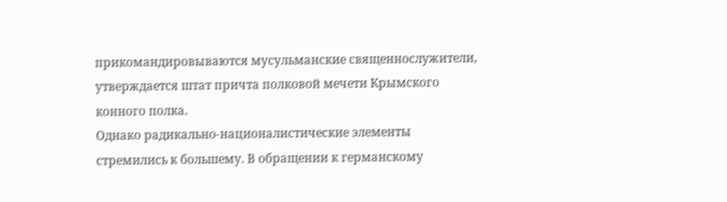прикомандировываются мусульманские священнослужители, утверждается штат причта полковой мечети Крымского конного полка.
Однако радикально-националистические элементы стремились к большему. В обращении к германскому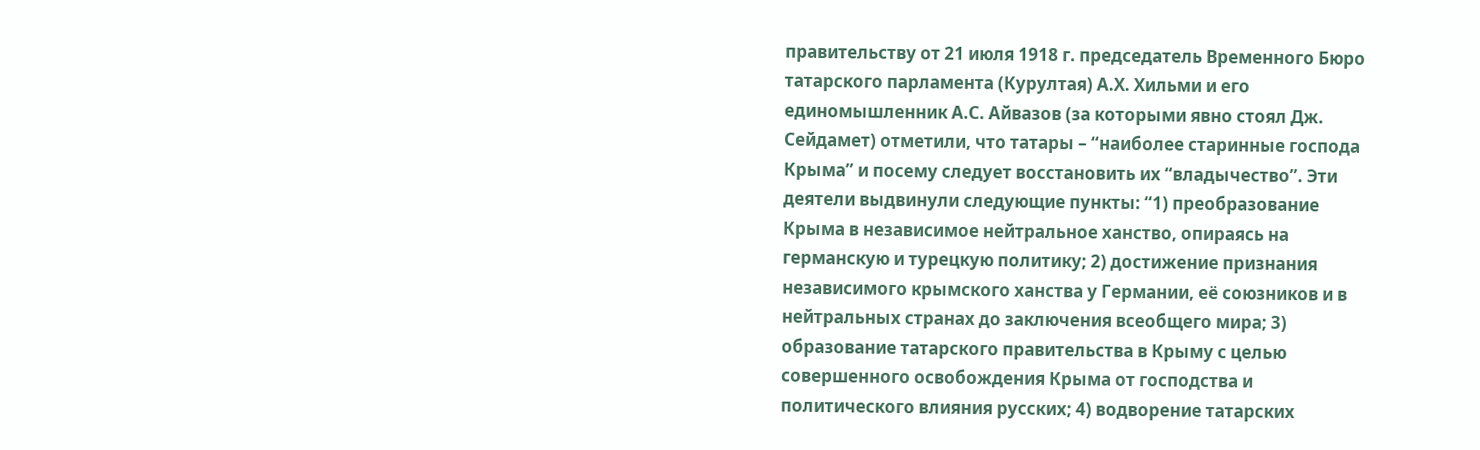правительству от 21 июля 1918 г. председатель Временного Бюро татарского парламента (Курултая) А.Х. Хильми и его единомышленник А.С. Айвазов (за которыми явно стоял Дж. Сейдамет) отметили, что татары – “наиболее старинные господа Крыма” и посему следует восстановить их “владычество”. Эти деятели выдвинули следующие пункты: “1) преобразование Крыма в независимое нейтральное ханство, опираясь на германскую и турецкую политику; 2) достижение признания независимого крымского ханства у Германии, её союзников и в нейтральных странах до заключения всеобщего мира; 3) образование татарского правительства в Крыму с целью совершенного освобождения Крыма от господства и политического влияния русских; 4) водворение татарских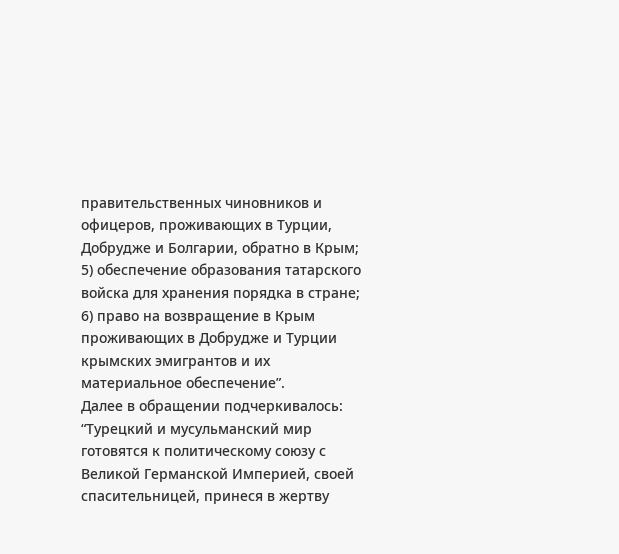правительственных чиновников и офицеров, проживающих в Турции, Добрудже и Болгарии, обратно в Крым; 5) обеспечение образования татарского войска для хранения порядка в стране; 6) право на возвращение в Крым проживающих в Добрудже и Турции крымских эмигрантов и их материальное обеспечение”.
Далее в обращении подчеркивалось: “Турецкий и мусульманский мир готовятся к политическому союзу с Великой Германской Империей, своей спасительницей, принеся в жертву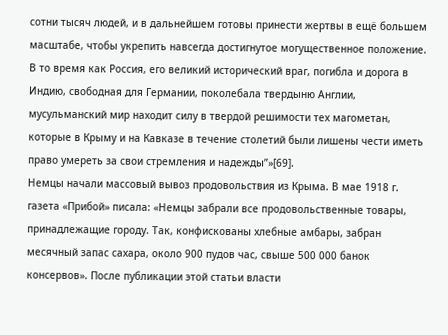сотни тысяч людей, и в дальнейшем готовы принести жертвы в ещё большем масштабе, чтобы укрепить навсегда достигнутое могущественное положение. В то время как Россия, его великий исторический враг, погибла и дорога в Индию, свободная для Германии, поколебала твердыню Англии, мусульманский мир находит силу в твердой решимости тех магометан, которые в Крыму и на Кавказе в течение столетий были лишены чести иметь право умереть за свои стремления и надежды”»[69].
Немцы начали массовый вывоз продовольствия из Крыма. В мае 1918 г. газета «Прибой» писала: «Немцы забрали все продовольственные товары, принадлежащие городу. Так, конфискованы хлебные амбары, забран месячный запас сахара, около 900 пудов час, свыше 500 000 банок консервов». После публикации этой статьи власти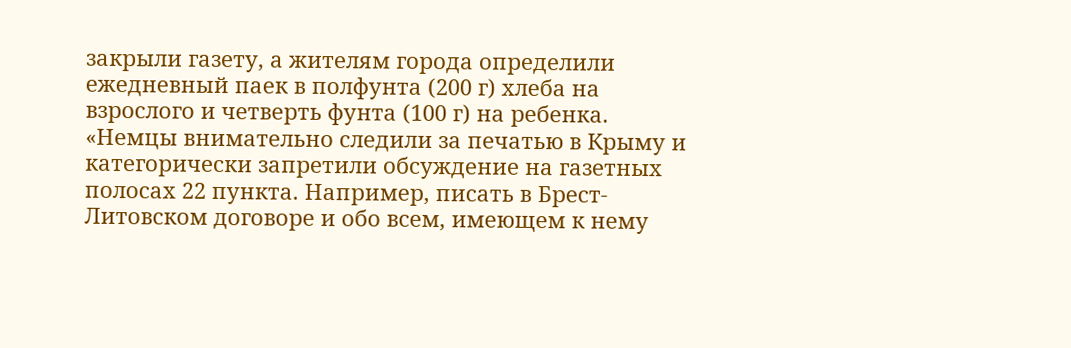закрыли газету, а жителям города определили ежедневный паек в полфунта (200 г) хлеба на взрослого и четверть фунта (100 г) на ребенка.
«Немцы внимательно следили за печатью в Крыму и категорически запретили обсуждение на газетных полосах 22 пункта. Например, писать в Брест-Литовском договоре и обо всем, имеющем к нему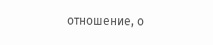отношение, о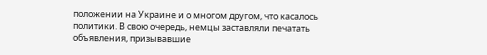положении на Украине и о многом другом, что касалось политики. В свою очередь, немцы заставляли печатать объявления, призывавшие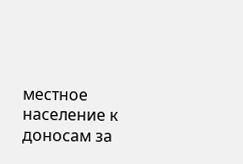местное население к доносам за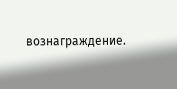вознаграждение.